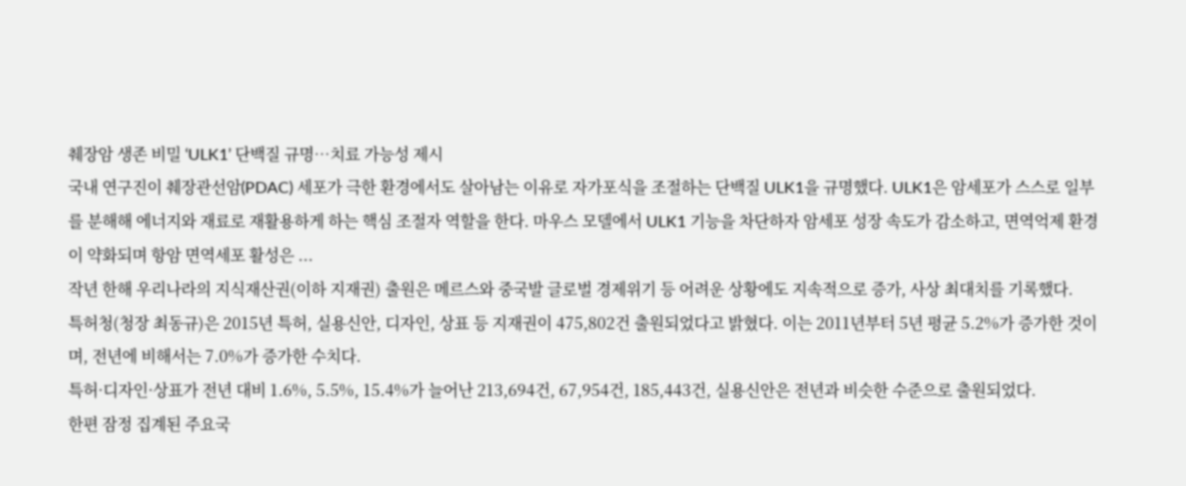췌장암 생존 비밀 ‘ULK1’ 단백질 규명…치료 가능성 제시
국내 연구진이 췌장관선암(PDAC) 세포가 극한 환경에서도 살아남는 이유로 자가포식을 조절하는 단백질 ULK1을 규명했다. ULK1은 암세포가 스스로 일부를 분해해 에너지와 재료로 재활용하게 하는 핵심 조절자 역할을 한다. 마우스 모델에서 ULK1 기능을 차단하자 암세포 성장 속도가 감소하고, 면역억제 환경이 약화되며 항암 면역세포 활성은 ...
작년 한해 우리나라의 지식재산권(이하 지재권) 출원은 메르스와 중국발 글로벌 경제위기 등 어려운 상황에도 지속적으로 증가, 사상 최대치를 기록했다.
특허청(청장 최동규)은 2015년 특허, 실용신안, 디자인, 상표 등 지재권이 475,802건 출원되었다고 밝혔다. 이는 2011년부터 5년 평균 5.2%가 증가한 것이며, 전년에 비해서는 7.0%가 증가한 수치다.
특허·디자인·상표가 전년 대비 1.6%, 5.5%, 15.4%가 늘어난 213,694건, 67,954건, 185,443건, 실용신안은 전년과 비슷한 수준으로 출원되었다.
한편 잠정 집계된 주요국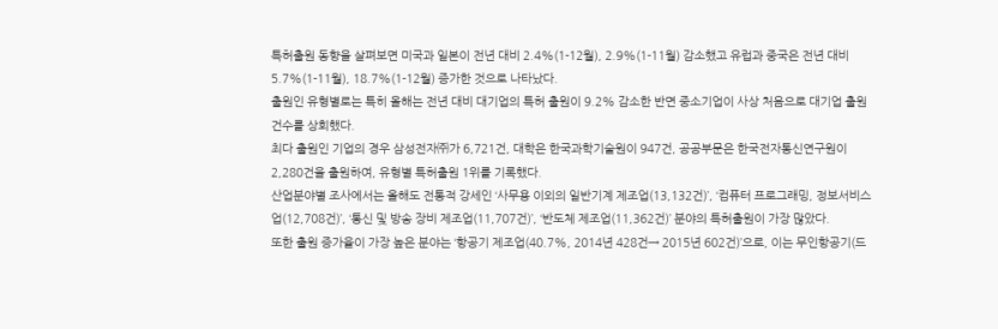특허출원 동향을 살펴보면 미국과 일본이 전년 대비 2.4%(1-12월), 2.9%(1-11월) 감소했고 유럽과 중국은 전년 대비 5.7%(1-11월), 18.7%(1-12월) 증가한 것으로 나타났다.
출원인 유형별로는 특히 올해는 전년 대비 대기업의 특허 출원이 9.2% 감소한 반면 중소기업이 사상 처음으로 대기업 출원 건수를 상회했다.
최다 출원인 기업의 경우 삼성전자㈜가 6,721건, 대학은 한국과학기술원이 947건, 공공부문은 한국전자통신연구원이 2,280건을 출원하여, 유형별 특허출원 1위를 기록했다.
산업분야별 조사에서는 올해도 전통적 강세인 ‘사무용 이외의 일반기계 제조업(13,132건)’, ‘컴퓨터 프로그래밍, 정보서비스업(12,708건)’, ‘통신 및 방송 장비 제조업(11,707건)’, ‘반도체 제조업(11,362건)’ 분야의 특허출원이 가장 많았다.
또한 출원 증가율이 가장 높은 분야는 ‘항공기 제조업(40.7%, 2014년 428건→ 2015년 602건)’으로, 이는 무인항공기(드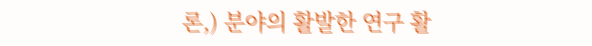론,) 분야의 활발한 연구 활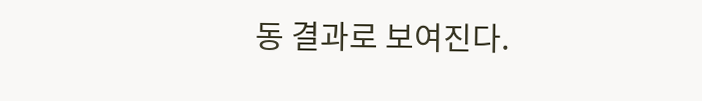동 결과로 보여진다.